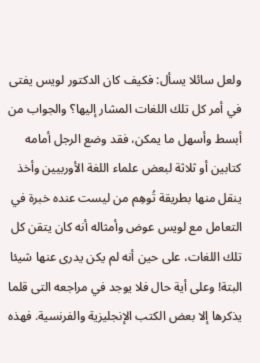ولعل سائلا يسأل: فكيف كان الدكتور لويس يفتى في أمر كل تلك اللغات المشار إليها؟ والجواب من أبسط وأسهل ما يمكن، فقد وضع الرجل أمامه كتابين أو ثلاثة لبعض علماء اللغة الأوربيين وأخذ ينقل منها بطريقة تُوهِم من ليست عنده خبرة في التعامل مع لويس عوض وأمثاله أنه كان يتقن كل تلك اللغات، على حين أنه لم يكن يدرى عنها شيئا البتة! وعلى أية حال فلا يوجد في مراجعه التى قلما يذكرها إلا بعض الكتب الإنجليزية والفرنسية. فهذه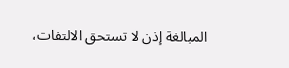المبالغة إذن لا تستحق الالتفات،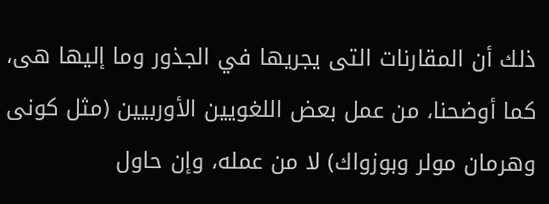ذلك أن المقارنات التى يجريها في الجذور وما إليها هى، كما أوضحنا، من عمل بعض اللغويين الأوربيين (مثل كونى وهرمان مولر وبوزواك) لا من عمله، وإن حاول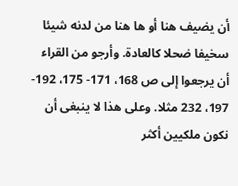أن يضيف هنا أو ها هنا من لدنه شيئا سخيفا ضحلا كالعادة. وأرجو من القراء أن يرجعوا إلى ص 168، 171- 175، 192- 197، 232 مثلا. وعلى هذا لا ينبغى أن نكون ملكيين أكثر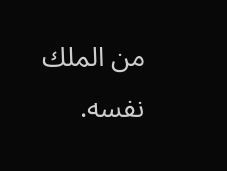من الملك نفسه.